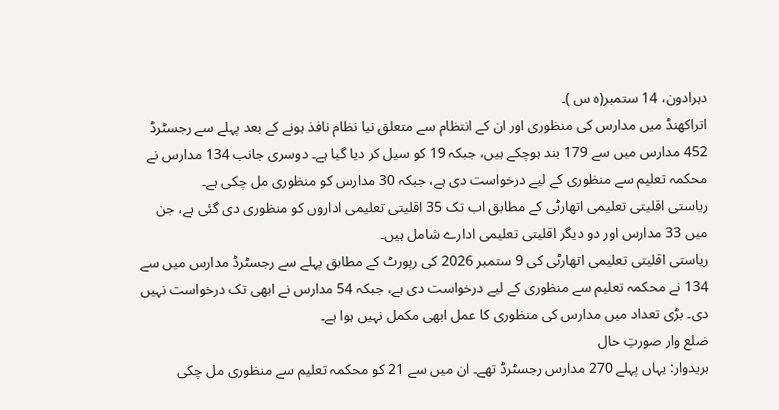دہرادون، 14 ستمبر(ہ س )۔
اتراکھنڈ میں مدارس کی منظوری اور ان کے انتظام سے متعلق نیا نظام نافذ ہونے کے بعد پہلے سے رجسٹرڈ 452 مدارس میں سے 179 بند ہوچکے ہیں، جبکہ 19 کو سیل کر دیا گیا ہے۔ دوسری جانب 134 مدارس نے محکمہ تعلیم سے منظوری کے لیے درخواست دی ہے، جبکہ 30 مدارس کو منظوری مل چکی ہے۔
ریاستی اقلیتی تعلیمی اتھارٹی کے مطابق اب تک 35 اقلیتی تعلیمی اداروں کو منظوری دی گئی ہے، جن میں 33 مدارس اور دو دیگر اقلیتی تعلیمی ادارے شامل ہیں۔
ریاستی اقلیتی تعلیمی اتھارٹی کی 9 ستمبر 2026 کی رپورٹ کے مطابق پہلے سے رجسٹرڈ مدارس میں سے 134 نے محکمہ تعلیم سے منظوری کے لیے درخواست دی ہے، جبکہ 54 مدارس نے ابھی تک درخواست نہیں دی۔ بڑی تعداد میں مدارس کی منظوری کا عمل ابھی مکمل نہیں ہوا ہے۔
ضلع وار صورتِ حال
ہریدوار: یہاں پہلے 270 مدارس رجسٹرڈ تھے۔ ان میں سے 21 کو محکمہ تعلیم سے منظوری مل چکی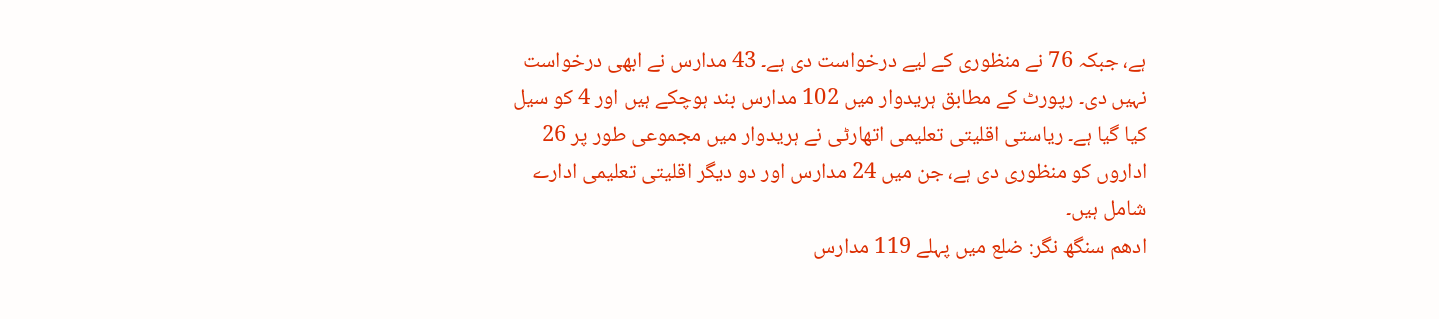ہے، جبکہ 76 نے منظوری کے لیے درخواست دی ہے۔ 43 مدارس نے ابھی درخواست نہیں دی۔ رپورٹ کے مطابق ہریدوار میں 102 مدارس بند ہوچکے ہیں اور 4 کو سیل کیا گیا ہے۔ ریاستی اقلیتی تعلیمی اتھارٹی نے ہریدوار میں مجموعی طور پر 26 اداروں کو منظوری دی ہے، جن میں 24 مدارس اور دو دیگر اقلیتی تعلیمی ادارے شامل ہیں۔
ادھم سنگھ نگر: ضلع میں پہلے 119 مدارس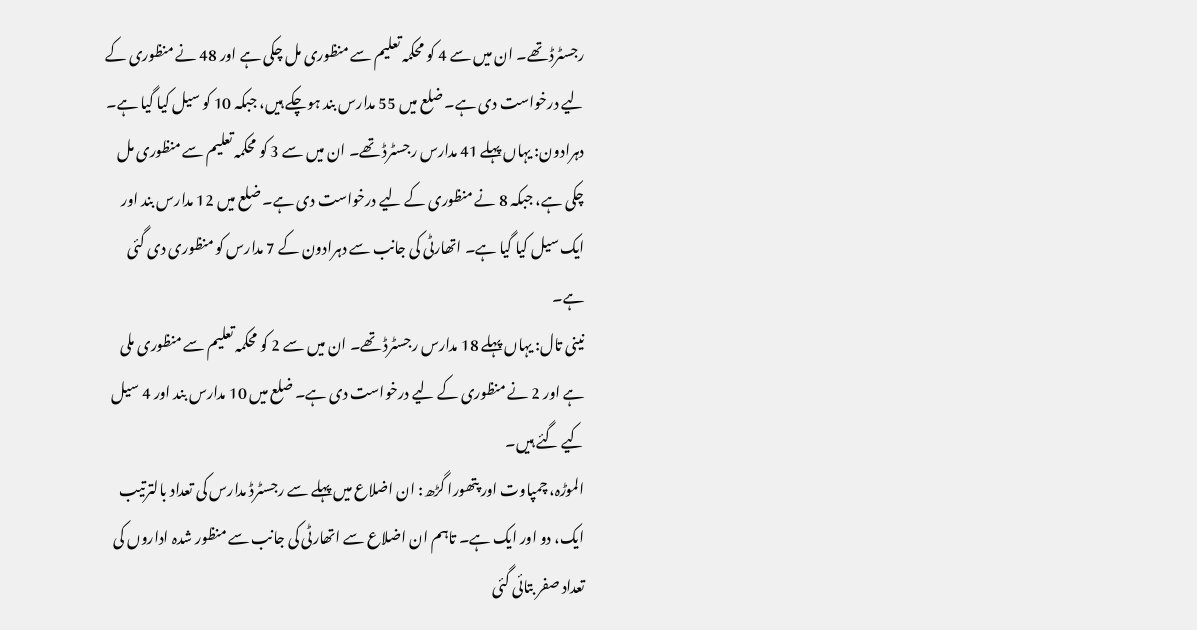رجسٹرڈ تھے۔ ان میں سے 4 کو محکمہ تعلیم سے منظوری مل چکی ہے اور 48 نے منظوری کے لیے درخواست دی ہے۔ ضلع میں 55 مدارس بند ہوچکے ہیں، جبکہ 10 کو سیل کیا گیا ہے۔
دہرادون: یہاں پہلے 41 مدارس رجسٹرڈ تھے۔ ان میں سے 3 کو محکمہ تعلیم سے منظوری مل چکی ہے، جبکہ 8 نے منظوری کے لیے درخواست دی ہے۔ ضلع میں 12 مدارس بند اور ایک سیل کیا گیا ہے۔ اتھارٹی کی جانب سے دہرادون کے 7 مدارس کو منظوری دی گئی ہے۔
نینی تال: یہاں پہلے 18 مدارس رجسٹرڈ تھے۔ ان میں سے 2 کو محکمہ تعلیم سے منظوری ملی ہے اور 2 نے منظوری کے لیے درخواست دی ہے۔ ضلع میں 10 مدارس بند اور 4 سیل کیے گئے ہیں۔
الموڑہ، چمپاوت اور پتھورا گڑھ: ان اضلاع میں پہلے سے رجسٹرڈ مدارس کی تعداد بالترتیب ایک، دو اور ایک ہے۔ تاہم ان اضلاع سے اتھارٹی کی جانب سے منظور شدہ اداروں کی تعداد صفر بتائی گئی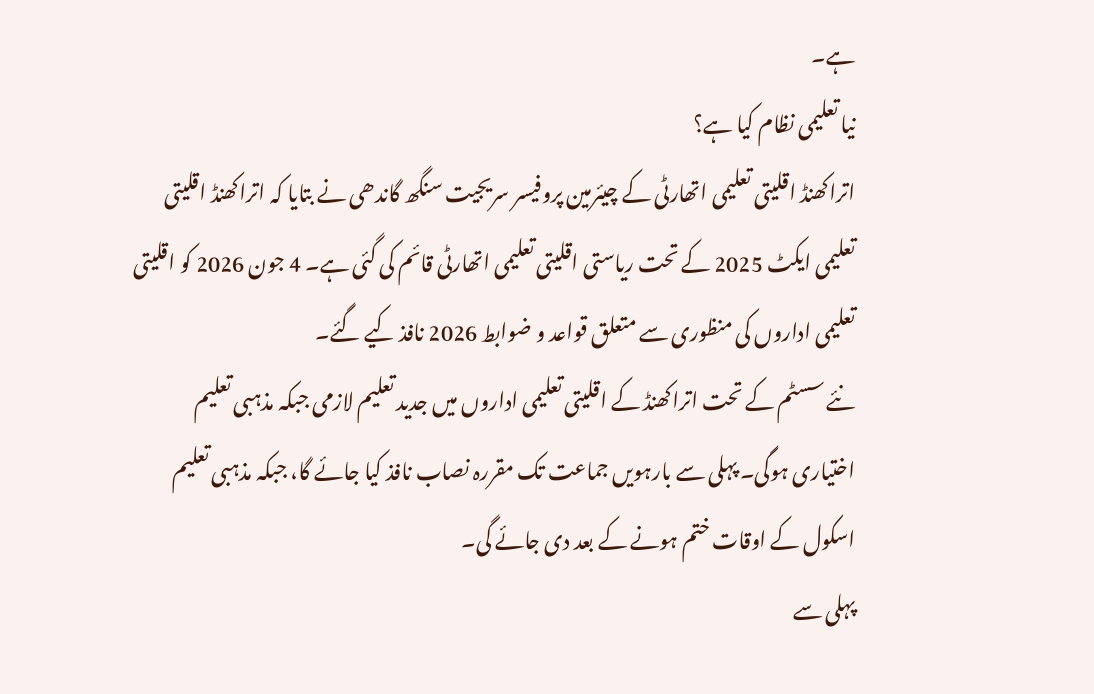ہے۔
نیا تعلیمی نظام کیا ہے؟
اتراکھنڈ اقلیتی تعلیمی اتھارٹی کے چیئرمین پروفیسر سریجیت سنگھ گاندھی نے بتایا کہ اتراکھنڈ اقلیتی تعلیمی ایکٹ 2025 کے تحت ریاستی اقلیتی تعلیمی اتھارٹی قائم کی گئی ہے۔ 4 جون 2026 کو اقلیتی تعلیمی اداروں کی منظوری سے متعلق قواعد و ضوابط 2026 نافذ کیے گئے۔
نئے سسٹم کے تحت اتراکھنڈ کے اقلیتی تعلیمی اداروں میں جدید تعلیم لازمی جبکہ مذہبی تعلیم اختیاری ہوگی۔ پہلی سے بارہویں جماعت تک مقررہ نصاب نافذ کیا جائے گا، جبکہ مذہبی تعلیم اسکول کے اوقات ختم ہونے کے بعد دی جائے گی۔
پہلی سے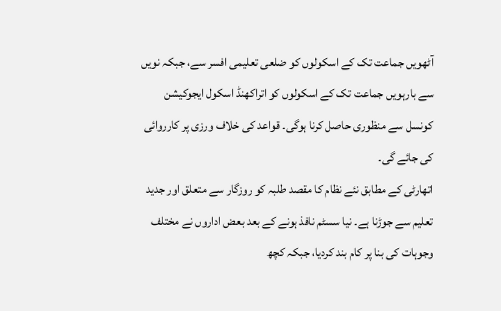آٹھویں جماعت تک کے اسکولوں کو ضلعی تعلیمی افسر سے، جبکہ نویں سے بارہویں جماعت تک کے اسکولوں کو اتراکھنڈ اسکول ایجوکیشن کونسل سے منظوری حاصل کرنا ہوگی۔ قواعد کی خلاف ورزی پر کارروائی کی جائے گی۔
اتھارٹی کے مطابق نئے نظام کا مقصد طلبہ کو روزگار سے متعلق اور جدید تعلیم سے جوڑنا ہے۔ نیا سسٹم نافذ ہونے کے بعد بعض اداروں نے مختلف وجوہات کی بنا پر کام بند کردیا، جبکہ کچھ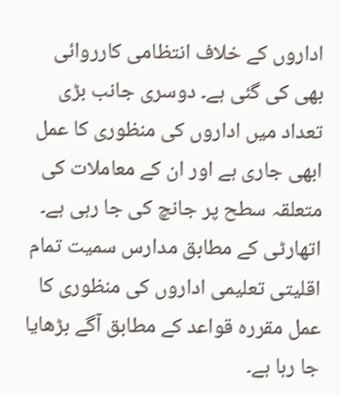اداروں کے خلاف انتظامی کارروائی بھی کی گئی ہے۔ دوسری جانب بڑی تعداد میں اداروں کی منظوری کا عمل ابھی جاری ہے اور ان کے معاملات کی متعلقہ سطح پر جانچ کی جا رہی ہے۔
اتھارٹی کے مطابق مدارس سمیت تمام اقلیتی تعلیمی اداروں کی منظوری کا عمل مقررہ قواعد کے مطابق آگے بڑھایا جا رہا ہے۔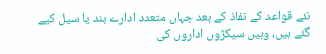نئے قواعد کے نفاذ کے بعد جہاں متعدد ادارے بند یا سیل کیے گئے ہیں، وہیں سیکڑوں اداروں کی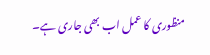منظوری کا عمل اب بھی جاری ہے۔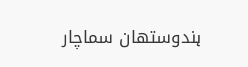ہندوستھان سماچار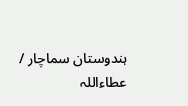ہندوستان سماچار / عطاءاللہ